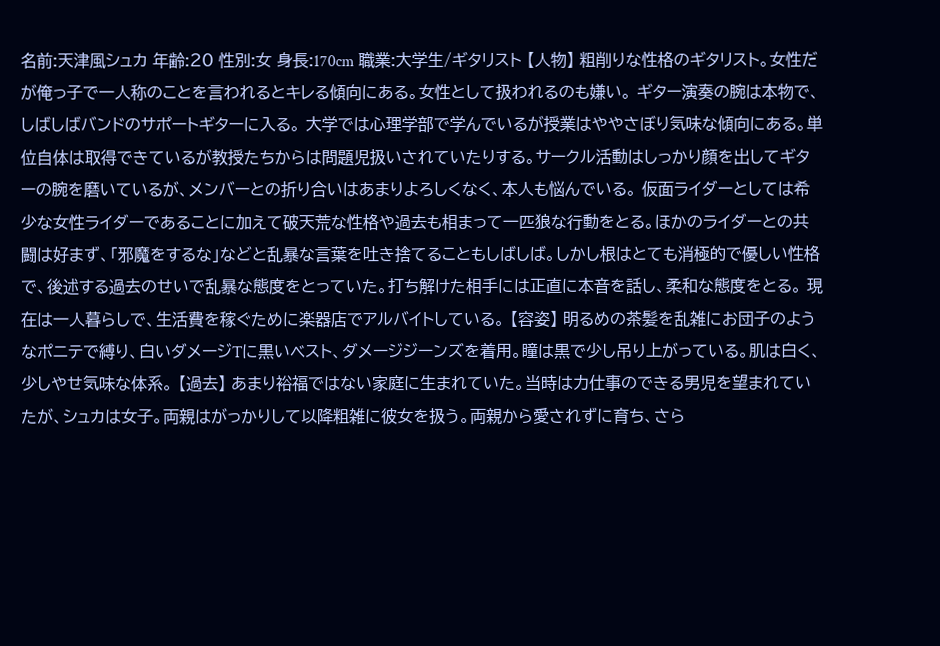名前:天津風シュカ 年齢:20 性別:女 身長:170cm 職業:大学生/ギタリスト 【人物】 粗削りな性格のギタリスト。女性だが俺っ子で一人称のことを言われるとキレる傾向にある。女性として扱われるのも嫌い。 ギター演奏の腕は本物で、しばしばバンドのサポートギターに入る。 大学では心理学部で学んでいるが授業はややさぼり気味な傾向にある。単位自体は取得できているが教授たちからは問題児扱いされていたりする。サークル活動はしっかり顔を出してギターの腕を磨いているが、メンバーとの折り合いはあまりよろしくなく、本人も悩んでいる。 仮面ライダーとしては希少な女性ライダーであることに加えて破天荒な性格や過去も相まって一匹狼な行動をとる。ほかのライダーとの共闘は好まず、「邪魔をするな」などと乱暴な言葉を吐き捨てることもしばしば。しかし根はとても消極的で優しい性格で、後述する過去のせいで乱暴な態度をとっていた。打ち解けた相手には正直に本音を話し、柔和な態度をとる。 現在は一人暮らしで、生活費を稼ぐために楽器店でアルバイトしている。 【容姿】 明るめの茶髪を乱雑にお団子のようなポニテで縛り、白いダメージTに黒いベスト、ダメージジーンズを着用。瞳は黒で少し吊り上がっている。肌は白く、少しやせ気味な体系。 【過去】 あまり裕福ではない家庭に生まれていた。当時は力仕事のできる男児を望まれていたが、シュカは女子。両親はがっかりして以降粗雑に彼女を扱う。両親から愛されずに育ち、さら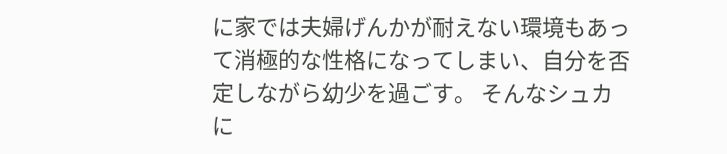に家では夫婦げんかが耐えない環境もあって消極的な性格になってしまい、自分を否定しながら幼少を過ごす。 そんなシュカに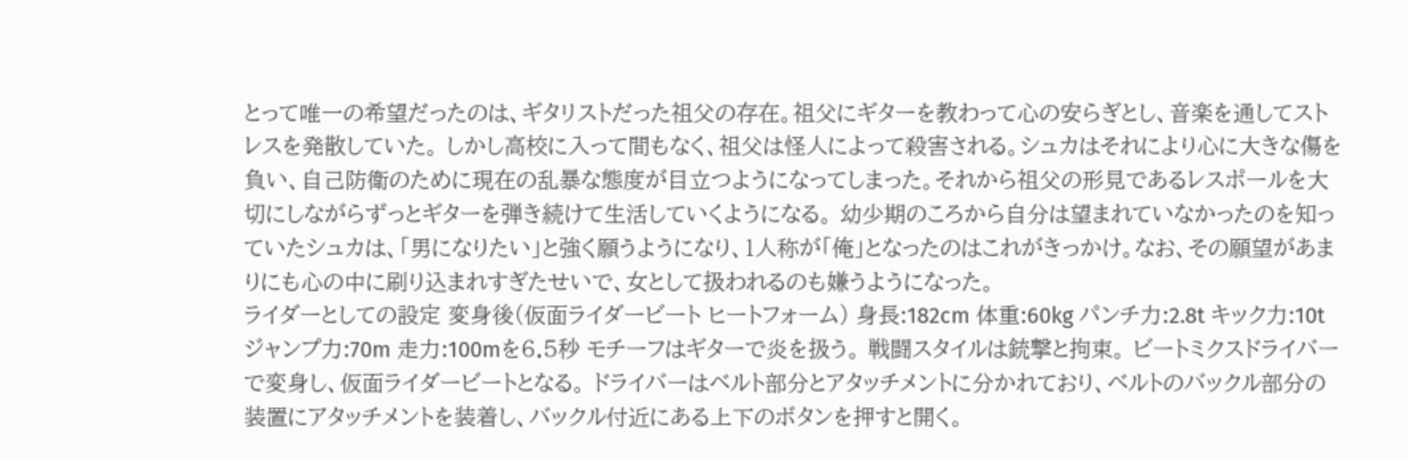とって唯一の希望だったのは、ギタリストだった祖父の存在。祖父にギターを教わって心の安らぎとし、音楽を通してストレスを発散していた。 しかし高校に入って間もなく、祖父は怪人によって殺害される。シュカはそれにより心に大きな傷を負い、自己防衛のために現在の乱暴な態度が目立つようになってしまった。それから祖父の形見であるレスポールを大切にしながらずっとギターを弾き続けて生活していくようになる。 幼少期のころから自分は望まれていなかったのを知っていたシュカは、「男になりたい」と強く願うようになり、1人称が「俺」となったのはこれがきっかけ。なお、その願望があまりにも心の中に刷り込まれすぎたせいで、女として扱われるのも嫌うようになった。
ライダーとしての設定 変身後(仮面ライダービート ヒートフォーム) 身長:182cm 体重:60kg パンチ力:2.8t キック力:10t ジャンプ力:70m 走力:100mを6.5秒 モチーフはギターで炎を扱う。 戦闘スタイルは銃撃と拘束。 ビートミクスドライバーで変身し、仮面ライダービートとなる。 ドライバーはベルト部分とアタッチメントに分かれており、ベルトのバックル部分の装置にアタッチメントを装着し、バックル付近にある上下のボタンを押すと開く。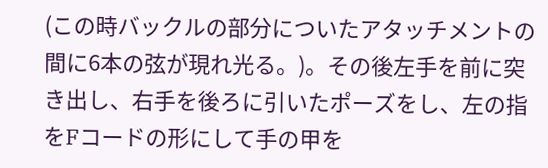(この時バックルの部分についたアタッチメントの間に6本の弦が現れ光る。)。その後左手を前に突き出し、右手を後ろに引いたポーズをし、左の指をFコードの形にして手の甲を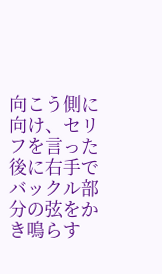向こう側に向け、セリフを言った後に右手でバックル部分の弦をかき鳴らす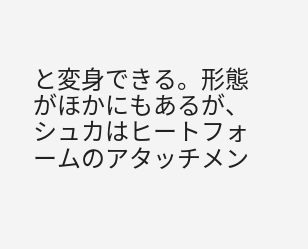と変身できる。形態がほかにもあるが、シュカはヒートフォームのアタッチメン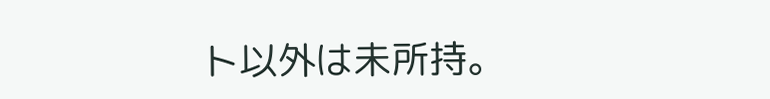ト以外は未所持。